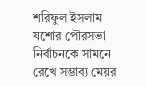শরিফুল ইসলাম
যশোর পৌরসভা নির্বাচনকে সামনে রেখে সম্ভাব্য মেয়র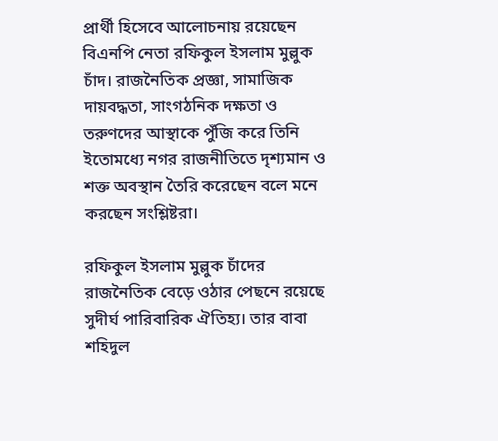প্রার্থী হিসেবে আলোচনায় রয়েছেন বিএনপি নেতা রফিকুল ইসলাম মুল্লুক চাঁদ। রাজনৈতিক প্রজ্ঞা, সামাজিক দায়বদ্ধতা, সাংগঠনিক দক্ষতা ও তরুণদের আস্থাকে পুঁজি করে তিনি ইতোমধ্যে নগর রাজনীতিতে দৃশ্যমান ও শক্ত অবস্থান তৈরি করেছেন বলে মনে করছেন সংশ্লিষ্টরা।

রফিকুল ইসলাম মুল্লুক চাঁদের রাজনৈতিক বেড়ে ওঠার পেছনে রয়েছে সুদীর্ঘ পারিবারিক ঐতিহ্য। তার বাবা শহিদুল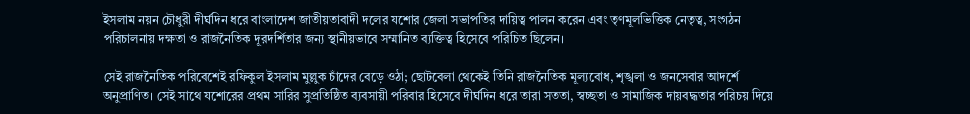ইসলাম নয়ন চৌধুরী দীর্ঘদিন ধরে বাংলাদেশ জাতীয়তাবাদী দলের যশোর জেলা সভাপতির দায়িত্ব পালন করেন এবং তৃণমূলভিত্তিক নেতৃত্ব, সংগঠন পরিচালনায় দক্ষতা ও রাজনৈতিক দূরদর্শিতার জন্য স্থানীয়ভাবে সম্মানিত ব্যক্তিত্ব হিসেবে পরিচিত ছিলেন।

সেই রাজনৈতিক পরিবেশেই রফিকুল ইসলাম মুল্লুক চাঁদের বেড়ে ওঠা; ছোটবেলা থেকেই তিনি রাজনৈতিক মূল্যবোধ, শৃঙ্খলা ও জনসেবার আদর্শে অনুপ্রাণিত। সেই সাথে যশোরের প্রথম সারির সুপ্রতিষ্ঠিত ব্যবসায়ী পরিবার হিসেবে দীর্ঘদিন ধরে তারা সততা, স্বচ্ছতা ও সামাজিক দায়বদ্ধতার পরিচয় দিয়ে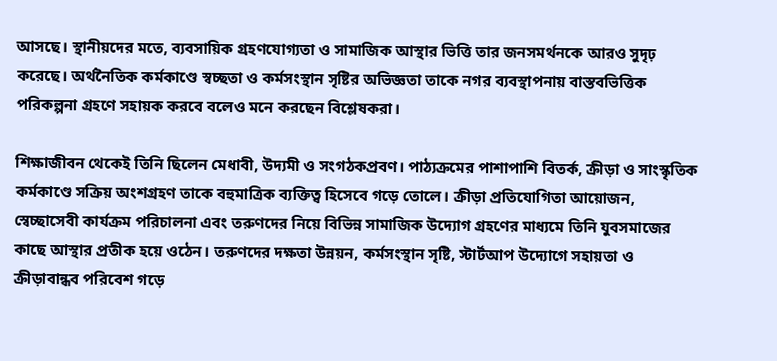আসছে। স্থানীয়দের মতে, ব্যবসায়িক গ্রহণযোগ্যতা ও সামাজিক আস্থার ভিত্তি তার জনসমর্থনকে আরও সুদৃঢ় করেছে। অর্থনৈতিক কর্মকাণ্ডে স্বচ্ছতা ও কর্মসংস্থান সৃষ্টির অভিজ্ঞতা তাকে নগর ব্যবস্থাপনায় বাস্তবভিত্তিক পরিকল্পনা গ্রহণে সহায়ক করবে বলেও মনে করছেন বিশ্লেষকরা।

শিক্ষাজীবন থেকেই তিনি ছিলেন মেধাবী, উদ্যমী ও সংগঠকপ্রবণ। পাঠ্যক্রমের পাশাপাশি বিতর্ক, ক্রীড়া ও সাংস্কৃতিক কর্মকাণ্ডে সক্রিয় অংশগ্রহণ তাকে বহুমাত্রিক ব্যক্তিত্ব হিসেবে গড়ে তোলে। ক্রীড়া প্রতিযোগিতা আয়োজন, স্বেচ্ছাসেবী কার্যক্রম পরিচালনা এবং তরুণদের নিয়ে বিভিন্ন সামাজিক উদ্যোগ গ্রহণের মাধ্যমে তিনি যুবসমাজের কাছে আস্থার প্রতীক হয়ে ওঠেন। তরুণদের দক্ষতা উন্নয়ন, কর্মসংস্থান সৃষ্টি, স্টার্টআপ উদ্যোগে সহায়তা ও ক্রীড়াবান্ধব পরিবেশ গড়ে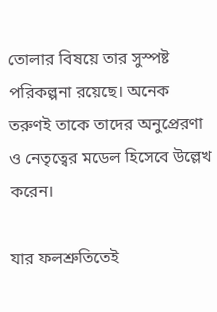তোলার বিষয়ে তার সুস্পষ্ট পরিকল্পনা রয়েছে। অনেক তরুণই তাকে তাদের অনুপ্রেরণা ও নেতৃত্বের মডেল হিসেবে উল্লেখ করেন।

যার ফলশ্রুতিতেই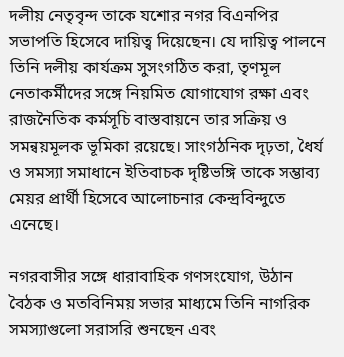দলীয় নেতৃবৃন্দ তাকে যশোর নগর বিএনপির সভাপতি হিসেবে দায়িত্ব দিয়েছেন। যে দায়িত্ব পালনে তিনি দলীয় কার্যক্রম সুসংগঠিত করা, তৃণমূল নেতাকর্মীদের সঙ্গে নিয়মিত যোগাযোগ রক্ষা এবং রাজনৈতিক কর্মসূচি বাস্তবায়নে তার সক্রিয় ও সমন্বয়মূলক ভূমিকা রয়েছে। সাংগঠনিক দৃঢ়তা, ধৈর্য ও সমস্যা সমাধানে ইতিবাচক দৃষ্টিভঙ্গি তাকে সম্ভাব্য মেয়র প্রার্থী হিসেবে আলোচনার কেন্দ্রবিন্দুতে এনেছে।

নগরবাসীর সঙ্গে ধারাবাহিক গণসংযোগ, উঠান বৈঠক ও মতবিনিময় সভার মাধ্যমে তিনি নাগরিক সমস্যাগুলো সরাসরি শুনছেন এবং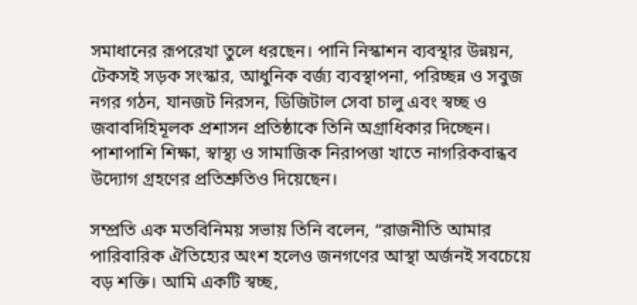সমাধানের রূপরেখা তুলে ধরছেন। পানি নিস্কাশন ব্যবস্থার উন্নয়ন, টেকসই সড়ক সংস্কার, আধুনিক বর্জ্য ব্যবস্থাপনা, পরিচ্ছন্ন ও সবুজ নগর গঠন, যানজট নিরসন, ডিজিটাল সেবা চালু এবং স্বচ্ছ ও জবাবদিহিমূলক প্রশাসন প্রতিষ্ঠাকে তিনি অগ্রাধিকার দিচ্ছেন। পাশাপাশি শিক্ষা, স্বাস্থ্য ও সামাজিক নিরাপত্তা খাতে নাগরিকবান্ধব উদ্যোগ গ্রহণের প্রতিশ্রুতিও দিয়েছেন।

সম্প্রতি এক মতবিনিময় সভায় তিনি বলেন, “রাজনীতি আমার পারিবারিক ঐতিহ্যের অংশ হলেও জনগণের আস্থা অর্জনই সবচেয়ে বড় শক্তি। আমি একটি স্বচ্ছ,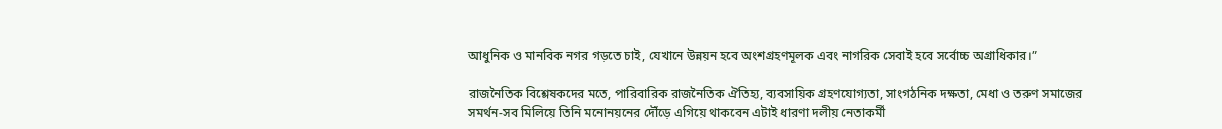আধুনিক ও মানবিক নগর গড়তে চাই, যেখানে উন্নয়ন হবে অংশগ্রহণমূলক এবং নাগরিক সেবাই হবে সর্বোচ্চ অগ্রাধিকার।”

রাজনৈতিক বিশ্লেষকদের মতে, পারিবারিক রাজনৈতিক ঐতিহ্য, ব্যবসায়িক গ্রহণযোগ্যতা, সাংগঠনিক দক্ষতা, মেধা ও তরুণ সমাজের সমর্থন-সব মিলিয়ে তিনি মনোনয়নের দৌঁড়ে এগিয়ে থাকবেন এটাই ধারণা দলীয় নেতাকর্মী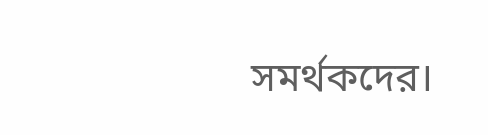সমর্থকদের।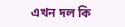এখন দল কি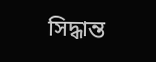সিদ্ধান্ত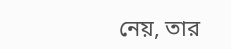নেয়, তার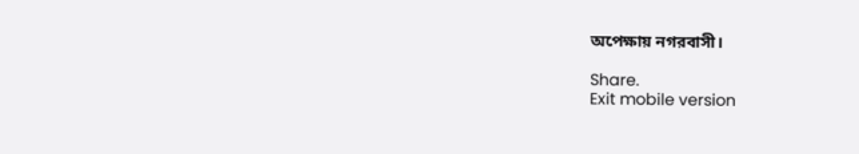অপেক্ষায় নগরবাসী।

Share.
Exit mobile version